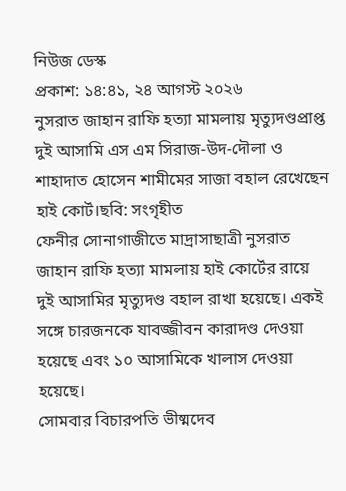নিউজ ডেস্ক
প্রকাশ: ১৪:৪১, ২৪ আগস্ট ২০২৬
নুসরাত জাহান রাফি হত্যা মামলায় মৃত্যুদণ্ডপ্রাপ্ত দুই আসামি এস এম সিরাজ-উদ-দৌলা ও শাহাদাত হোসেন শামীমের সাজা বহাল রেখেছেন হাই কোর্ট।ছবি: সংগৃহীত
ফেনীর সোনাগাজীতে মাদ্রাসাছাত্রী নুসরাত জাহান রাফি হত্যা মামলায় হাই কোর্টের রায়ে দুই আসামির মৃত্যুদণ্ড বহাল রাখা হয়েছে। একই সঙ্গে চারজনকে যাবজ্জীবন কারাদণ্ড দেওয়া হয়েছে এবং ১০ আসামিকে খালাস দেওয়া হয়েছে।
সোমবার বিচারপতি ভীষ্মদেব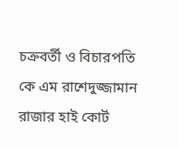চক্রবর্তী ও বিচারপতি কে এম রাশেদুজ্জামান রাজার হাই কোর্ট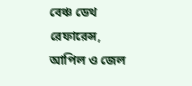বেঞ্চ ডেথ রেফারেন্স, আপিল ও জেল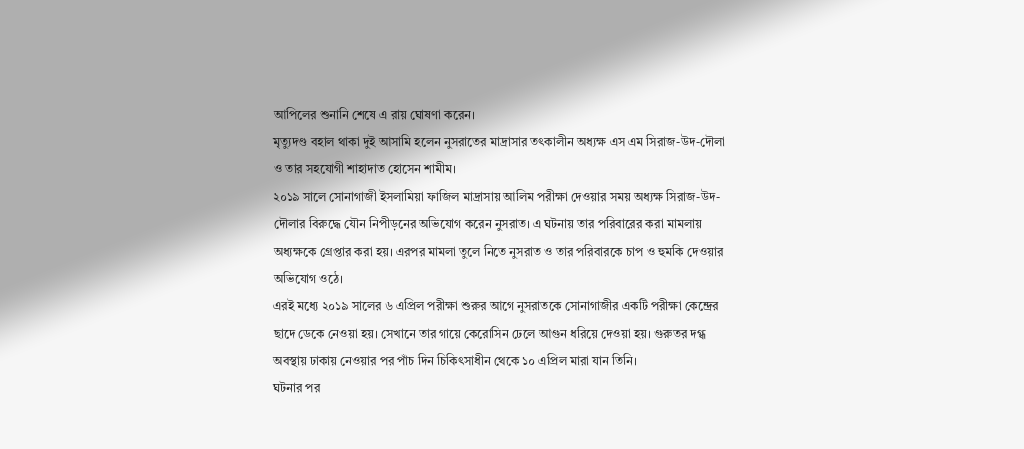আপিলের শুনানি শেষে এ রায় ঘোষণা করেন।
মৃত্যুদণ্ড বহাল থাকা দুই আসামি হলেন নুসরাতের মাদ্রাসার তৎকালীন অধ্যক্ষ এস এম সিরাজ-উদ-দৌলা ও তার সহযোগী শাহাদাত হোসেন শামীম।
২০১৯ সালে সোনাগাজী ইসলামিয়া ফাজিল মাদ্রাসায় আলিম পরীক্ষা দেওয়ার সময় অধ্যক্ষ সিরাজ-উদ-দৌলার বিরুদ্ধে যৌন নিপীড়নের অভিযোগ করেন নুসরাত। এ ঘটনায় তার পরিবারের করা মামলায় অধ্যক্ষকে গ্রেপ্তার করা হয়। এরপর মামলা তুলে নিতে নুসরাত ও তার পরিবারকে চাপ ও হুমকি দেওয়ার অভিযোগ ওঠে।
এরই মধ্যে ২০১৯ সালের ৬ এপ্রিল পরীক্ষা শুরুর আগে নুসরাতকে সোনাগাজীর একটি পরীক্ষা কেন্দ্রের ছাদে ডেকে নেওয়া হয়। সেখানে তার গায়ে কেরোসিন ঢেলে আগুন ধরিয়ে দেওয়া হয়। গুরুতর দগ্ধ অবস্থায় ঢাকায় নেওয়ার পর পাঁচ দিন চিকিৎসাধীন থেকে ১০ এপ্রিল মারা যান তিনি।
ঘটনার পর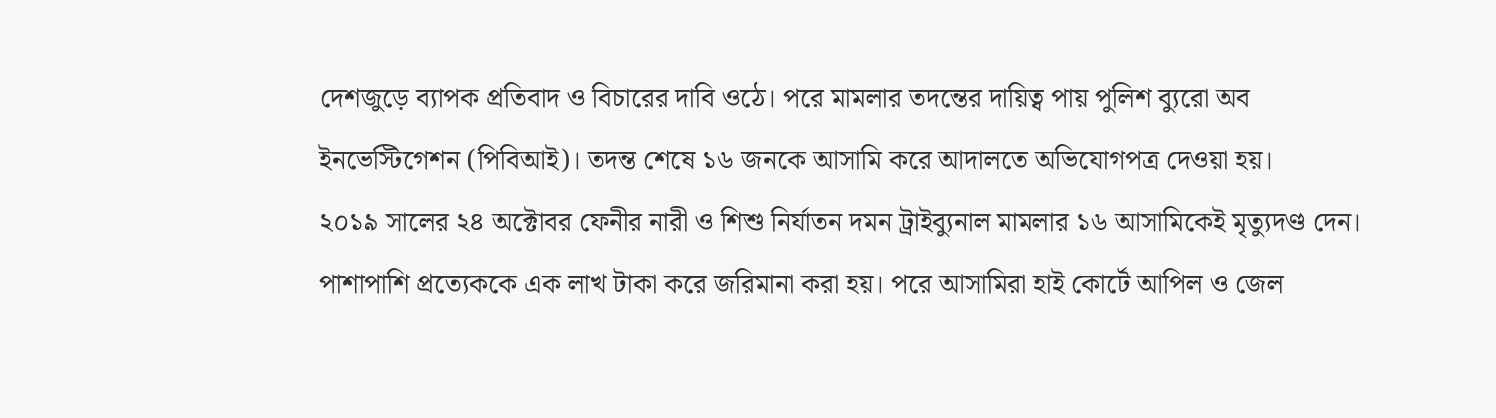দেশজুড়ে ব্যাপক প্রতিবাদ ও বিচারের দাবি ওঠে। পরে মামলার তদন্তের দায়িত্ব পায় পুলিশ ব্যুরো অব ইনভেস্টিগেশন (পিবিআই)। তদন্ত শেষে ১৬ জনকে আসামি করে আদালতে অভিযোগপত্র দেওয়া হয়।
২০১৯ সালের ২৪ অক্টোবর ফেনীর নারী ও শিশু নির্যাতন দমন ট্রাইব্যুনাল মামলার ১৬ আসামিকেই মৃত্যুদণ্ড দেন। পাশাপাশি প্রত্যেককে এক লাখ টাকা করে জরিমানা করা হয়। পরে আসামিরা হাই কোর্টে আপিল ও জেল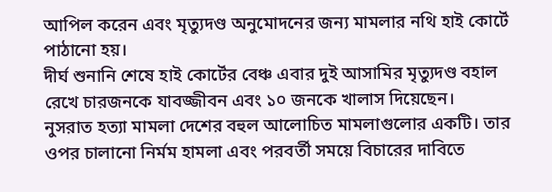আপিল করেন এবং মৃত্যুদণ্ড অনুমোদনের জন্য মামলার নথি হাই কোর্টে পাঠানো হয়।
দীর্ঘ শুনানি শেষে হাই কোর্টের বেঞ্চ এবার দুই আসামির মৃত্যুদণ্ড বহাল রেখে চারজনকে যাবজ্জীবন এবং ১০ জনকে খালাস দিয়েছেন।
নুসরাত হত্যা মামলা দেশের বহুল আলোচিত মামলাগুলোর একটি। তার ওপর চালানো নির্মম হামলা এবং পরবর্তী সময়ে বিচারের দাবিতে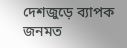দেশজুড়ে ব্যাপক জনমত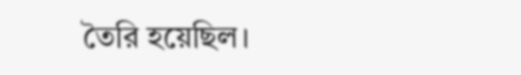তৈরি হয়েছিল।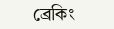ব্রেকিং